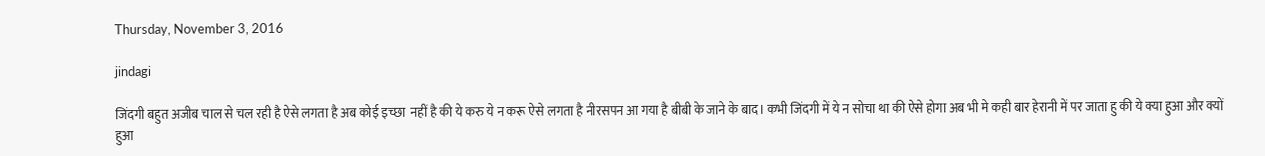Thursday, November 3, 2016

jindagi

जिंदगी बहुत अजीब चाल से चल रही है ऐसे लगता है अब कोई इच्छा  नहीं है की ये करु ये न करू ऐसे लगता है नीरसपन आ गया है बीबी के जाने के बाद। कभी जिंदगी में ये न सोचा था की ऐसे होगा अब भी मे कही बार हेरानी में पर जाता हु की ये क्या हुआ और क्यों हुआ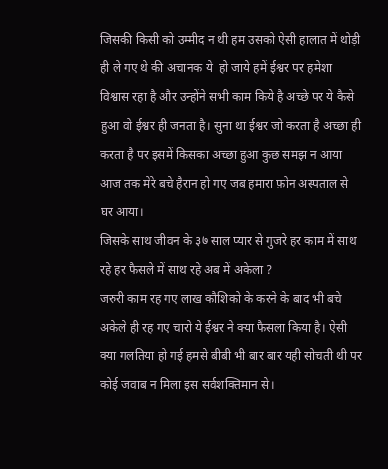जिसकी किसी को उम्मीद न थी हम उसको ऐसी हालात में थोड़ी ही ले गए थे की अचानक ये  हो जाये हमें ईश्वर पर हमेशा विश्वास रहा है और उन्होंने सभी काम किये है अच्छे पर ये कैसे हुआ वो ईश्वर ही जनता है। सुना था ईश्वर जो करता है अच्छा ही करता है पर इसमें किसका अच्छा हुआ कुछ समझ न आया आज तक मेरे बचे हैरान हो गए जब हमारा फ़ोन अस्पताल से घर आया।
जिसके साथ जीवन के ३७ साल प्यार से गुजरे हर काम में साथ रहे हर फैसले में साथ रहे अब में अकेला ?
जरुरी काम रह गए लाख कौशिको के करने के बाद भी बचे अकेले ही रह गए चारो ये ईश्वर ने क्या फैसला किया है। ऐसी क्या गलतिया हो गई हमसे बीबी भी बार बार यही सोचती थी पर कोई जवाब न मिला इस सर्वशक्तिमान से।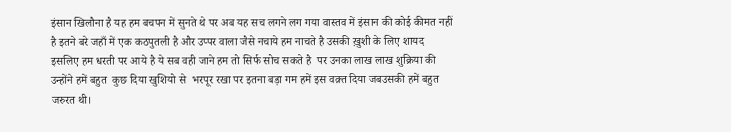इंसान खिलौना है यह हम बचपन में सुनते थे पर अब यह सच लगने लग गया वास्तव में इंसान की कोई कीमत नहीं है इतने बरे जहाँ में एक कठपुतली है और उप्पर वाला जैसे नचाये हम नाचते है उसकी ख़ुशी के लिए शायद इसलिए हम धरती पर आये है ये सब वही जाने हम तो सिर्फ सोच सकते है  पर उनका लाख लाख शुक्रिया की उन्होंने हमें बहुत  कुछ दिया खुशियो से  भरपूर रखा पर इतना बड़ा गम हमें इस वक़्त दिया जबउसकी हमें बहुत जरुरत थी।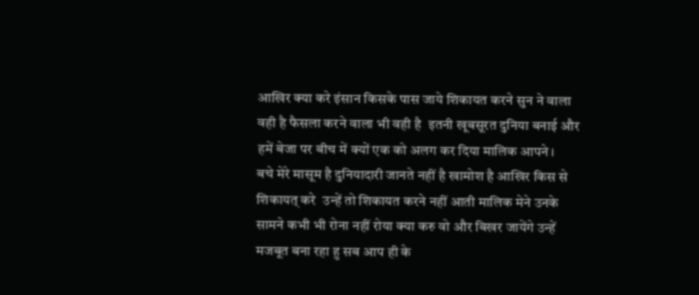आखिर क्या करे इंसान किसके पास जाये शिकायत करने सुन ने वाला वही है फैसला करने वाला भी वही है  इतनी खूबसूरत दुनिया बनाई और हमें बेजा पर बीच में क्यों एक को अलग कर दिया मालिक आपने।
बचे मेरे मासूम है दुनियादारी जानते नहीं है खामोश है आखिर किस से शिकायत् करे  उन्हें तो शिकायत करने नहीं आती मालिक मेने उनके सामने कभी भी रोना नहीं रोया क्या करु वो और बिखर जायेंगे उन्हें मजबूत बना रहा हु सब आप ही के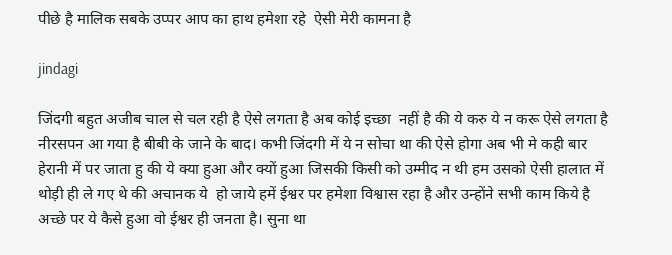पीछे है मालिक सबके उप्पर आप का हाथ हमेशा रहे  ऐसी मेरी कामना है

jindagi

जिंदगी बहुत अजीब चाल से चल रही है ऐसे लगता है अब कोई इच्छा  नहीं है की ये करु ये न करू ऐसे लगता है नीरसपन आ गया है बीबी के जाने के बाद। कभी जिंदगी में ये न सोचा था की ऐसे होगा अब भी मे कही बार हेरानी में पर जाता हु की ये क्या हुआ और क्यों हुआ जिसकी किसी को उम्मीद न थी हम उसको ऐसी हालात में थोड़ी ही ले गए थे की अचानक ये  हो जाये हमें ईश्वर पर हमेशा विश्वास रहा है और उन्होंने सभी काम किये है अच्छे पर ये कैसे हुआ वो ईश्वर ही जनता है। सुना था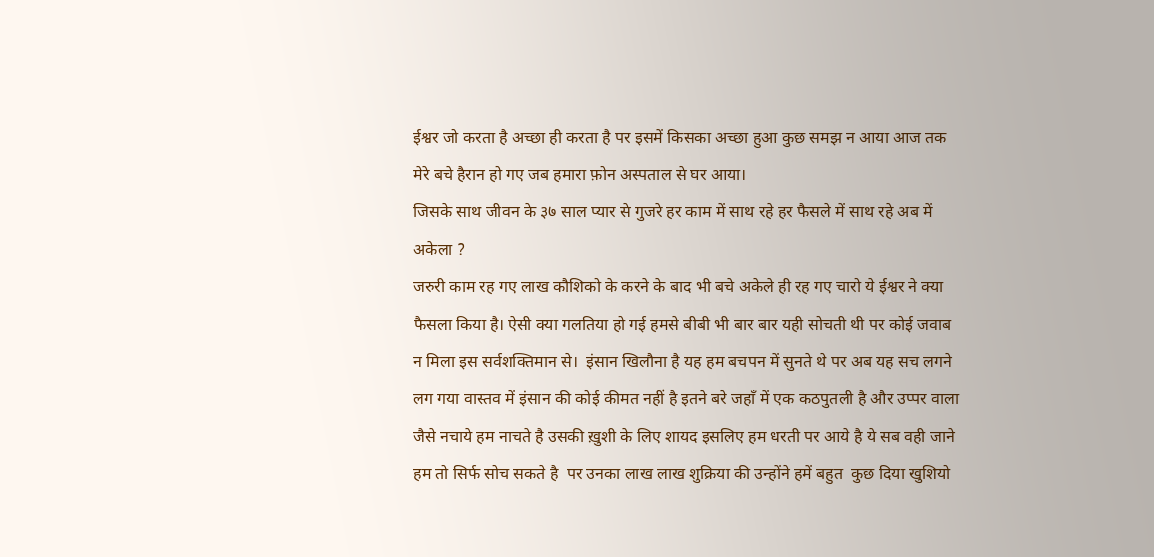ईश्वर जो करता है अच्छा ही करता है पर इसमें किसका अच्छा हुआ कुछ समझ न आया आज तक मेरे बचे हैरान हो गए जब हमारा फ़ोन अस्पताल से घर आया।
जिसके साथ जीवन के ३७ साल प्यार से गुजरे हर काम में साथ रहे हर फैसले में साथ रहे अब में अकेला ?
जरुरी काम रह गए लाख कौशिको के करने के बाद भी बचे अकेले ही रह गए चारो ये ईश्वर ने क्या फैसला किया है। ऐसी क्या गलतिया हो गई हमसे बीबी भी बार बार यही सोचती थी पर कोई जवाब न मिला इस सर्वशक्तिमान से।  इंसान खिलौना है यह हम बचपन में सुनते थे पर अब यह सच लगने लग गया वास्तव में इंसान की कोई कीमत नहीं है इतने बरे जहाँ में एक कठपुतली है और उप्पर वाला जैसे नचाये हम नाचते है उसकी ख़ुशी के लिए शायद इसलिए हम धरती पर आये है ये सब वही जाने हम तो सिर्फ सोच सकते है  पर उनका लाख लाख शुक्रिया की उन्होंने हमें बहुत  कुछ दिया खुशियो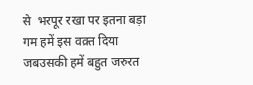से  भरपूर रखा पर इतना बड़ा गम हमें इस वक़्त दिया जबउसकी हमें बहुत जरुरत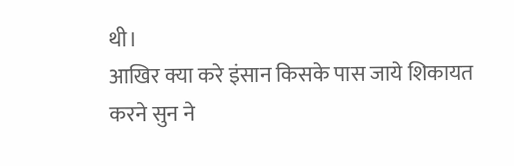थी।
आखिर क्या करे इंसान किसके पास जाये शिकायत करने सुन ने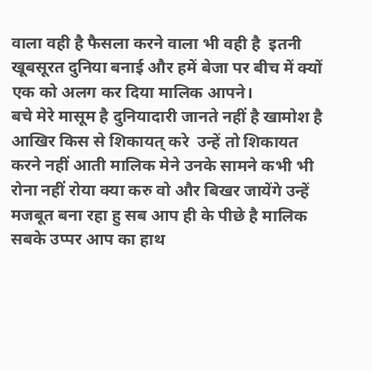वाला वही है फैसला करने वाला भी वही है  इतनी खूबसूरत दुनिया बनाई और हमें बेजा पर बीच में क्यों एक को अलग कर दिया मालिक आपने।
बचे मेरे मासूम है दुनियादारी जानते नहीं है खामोश है आखिर किस से शिकायत् करे  उन्हें तो शिकायत करने नहीं आती मालिक मेने उनके सामने कभी भी रोना नहीं रोया क्या करु वो और बिखर जायेंगे उन्हें मजबूत बना रहा हु सब आप ही के पीछे है मालिक सबके उप्पर आप का हाथ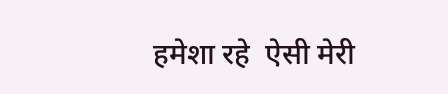हमेशा रहे  ऐसी मेरी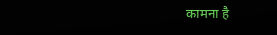कामना है